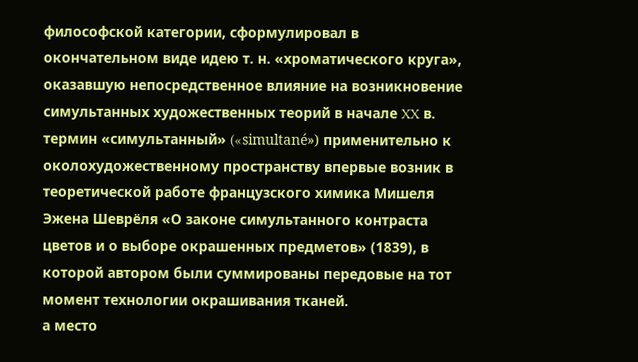философской категории, сформулировал в окончательном виде идею т. н. «хроматического круга», оказавшую непосредственное влияние на возникновение симультанных художественных теорий в начале XX в.
термин «симультанный» («simultané») применительно к околохудожественному пространству впервые возник в теоретической работе французского химика Мишеля Эжена Шеврёля «О законе симультанного контраста цветов и о выборе окрашенных предметов» (1839), в которой автором были суммированы передовые на тот момент технологии окрашивания тканей.
а место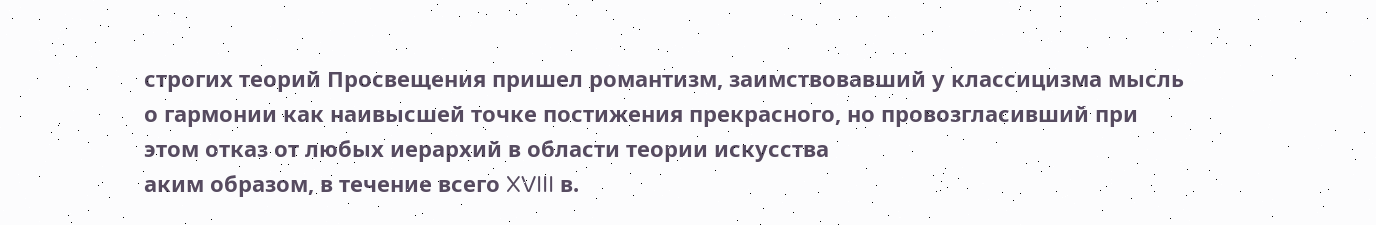строгих теорий Просвещения пришел романтизм, заимствовавший у классицизма мысль о гармонии как наивысшей точке постижения прекрасного, но провозгласивший при этом отказ от любых иерархий в области теории искусства
аким образом, в течение всего XVIII в.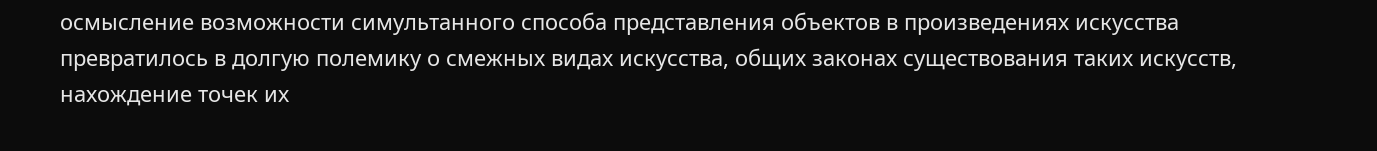осмысление возможности симультанного способа представления объектов в произведениях искусства превратилось в долгую полемику о смежных видах искусства, общих законах существования таких искусств, нахождение точек их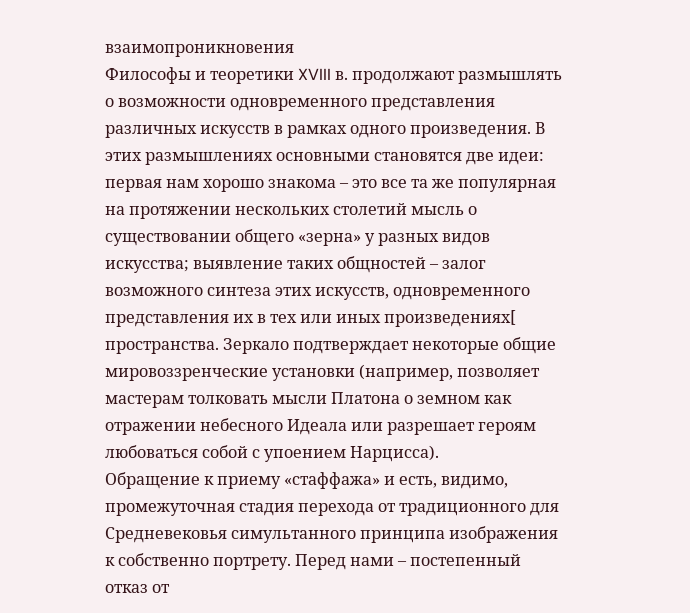взаимопроникновения
Философы и теоретики XVIII в. продолжают размышлять о возможности одновременного представления различных искусств в рамках одного произведения. В этих размышлениях основными становятся две идеи: первая нам хорошо знакома – это все та же популярная на протяжении нескольких столетий мысль о существовании общего «зерна» у разных видов искусства; выявление таких общностей – залог возможного синтеза этих искусств, одновременного представления их в тех или иных произведениях[
пространства. Зеркало подтверждает некоторые общие мировоззренческие установки (например, позволяет мастерам толковать мысли Платона о земном как отражении небесного Идеала или разрешает героям любоваться собой с упоением Нарцисса).
Обращение к приему «стаффажа» и есть, видимо, промежуточная стадия перехода от традиционного для Средневековья симультанного принципа изображения к собственно портрету. Перед нами – постепенный отказ от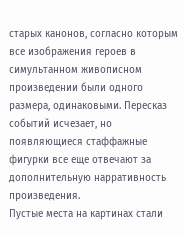старых канонов, согласно которым все изображения героев в симультанном живописном произведении были одного размера, одинаковыми. Пересказ событий исчезает, но появляющиеся стаффажные фигурки все еще отвечают за дополнительную нарративность произведения.
Пустые места на картинах стали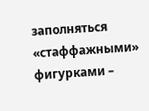заполняться «стаффажными» фигурками –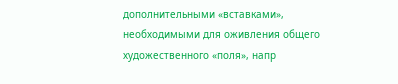дополнительными «вставками», необходимыми для оживления общего художественного «поля», напр